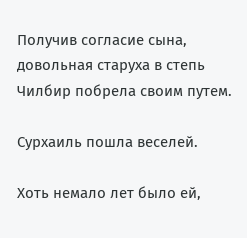Получив согласие сына, довольная старуха в степь Чилбир побрела своим путем.

Сурхаиль пошла веселей.

Хоть немало лет было ей,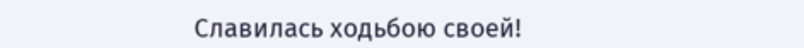Славилась ходьбою своей!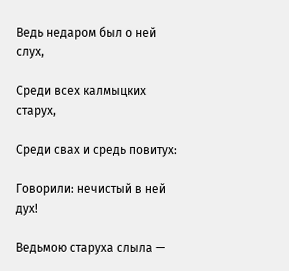Ведь недаром был о ней слух,

Среди всех калмыцких старух,

Среди свах и средь повитух:

Говорили: нечистый в ней дух!

Ведьмою старуха слыла —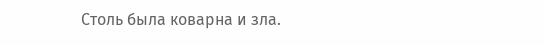Столь была коварна и зла.